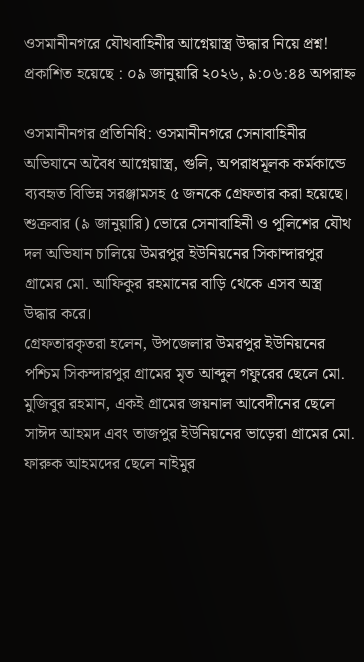ওসমানীনগরে যৌথবাহিনীর আগ্নেয়াস্ত্র উদ্ধার নিয়ে প্রশ্ন!
প্রকাশিত হয়েছে : ০৯ জানুয়ারি ২০২৬, ৯:০৬:৪৪ অপরাহ্ন

ওসমানীনগর প্রতিনিধি: ওসমানীনগরে সেনাবাহিনীর অভিযানে অবৈধ আগ্নেয়াস্ত্র, গুলি, অপরাধমূলক কর্মকান্ডে ব্যবহৃত বিভিন্ন সরঞ্জামসহ ৫ জনকে গ্রেফতার করা হয়েছে। শুক্রবার (৯ জানুয়ারি) ভোরে সেনাবাহিনী ও পুলিশের যৌথ দল অভিযান চালিয়ে উমরপুর ইউনিয়নের সিকান্দারপুর গ্রামের মো. আফিকুর রহমানের বাড়ি থেকে এসব অস্ত্র উদ্ধার করে।
গ্রেফতারকৃতরা হলেন, উপজেলার উমরপুর ইউনিয়নের পশ্চিম সিকন্দারপুর গ্রামের মৃত আব্দুল গফুরের ছেলে মো. মুজিবুর রহমান, একই গ্রামের জয়নাল আবেদীনের ছেলে সাঈদ আহমদ এবং তাজপুর ইউনিয়নের ভাড়েরা গ্রামের মো. ফারুক আহমদের ছেলে নাইমুর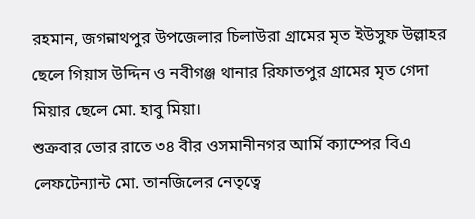রহমান, জগন্নাথপুর উপজেলার চিলাউরা গ্রামের মৃত ইউসুফ উল্লাহর ছেলে গিয়াস উদ্দিন ও নবীগঞ্জ থানার রিফাতপুর গ্রামের মৃত গেদা মিয়ার ছেলে মো. হাবু মিয়া।
শুক্রবার ভোর রাতে ৩৪ বীর ওসমানীনগর আর্মি ক্যাম্পের বিএ লেফটেন্যান্ট মো. তানজিলের নেতৃত্বে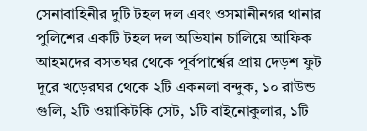সেনাবাহিনীর দুটি টহল দল এবং ওসমানীনগর থানার পুলিশের একটি টহল দল অভিযান চালিয়ে আফিক আহমদের বসতঘর থেকে পূর্বপার্শ্বের প্রায় দেড়শ ফুট দূরে খড়েরঘর থেকে ২টি একনলা বন্দুক, ১০ রাউন্ড গুলি, ২টি ওয়াকিটকি সেট, ১টি বাইনোকুলার, ১টি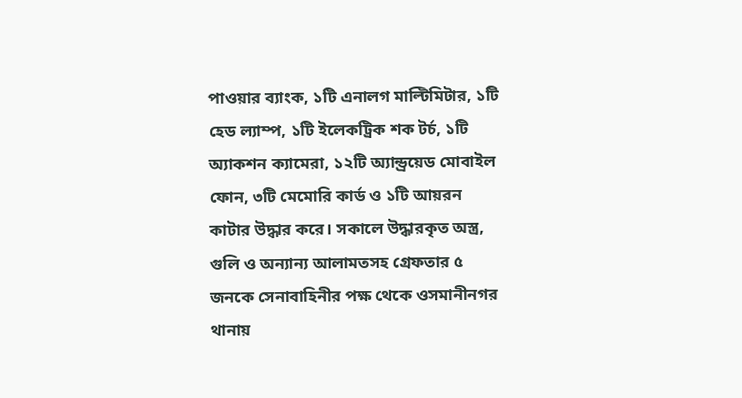পাওয়ার ব্যাংক, ১টি এনালগ মাল্টিমিটার, ১টি হেড ল্যাম্প, ১টি ইলেকট্রিক শক টর্চ, ১টি অ্যাকশন ক্যামেরা, ১২টি অ্যান্ড্রয়েড মোবাইল ফোন, ৩টি মেমোরি কার্ড ও ১টি আয়রন কাটার উদ্ধার করে। সকালে উদ্ধারকৃত অস্ত্র, গুলি ও অন্যান্য আলামতসহ গ্রেফতার ৫ জনকে সেনাবাহিনীর পক্ষ থেকে ওসমানীনগর থানায়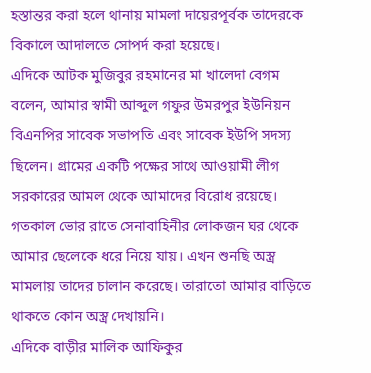হস্তান্তর করা হলে থানায় মামলা দায়েরপূর্বক তাদেরকে বিকালে আদালতে সোপর্দ করা হয়েছে।
এদিকে আটক মুজিবুর রহমানের মা খালেদা বেগম বলেন, আমার স্বামী আব্দুল গফুর উমরপুর ইউনিয়ন বিএনপির সাবেক সভাপতি এবং সাবেক ইউপি সদস্য ছিলেন। গ্রামের একটি পক্ষের সাথে আওয়ামী লীগ সরকারের আমল থেকে আমাদের বিরোধ রয়েছে। গতকাল ভোর রাতে সেনাবাহিনীর লোকজন ঘর থেকে আমার ছেলেকে ধরে নিয়ে যায়। এখন শুনছি অস্ত্র মামলায় তাদের চালান করেছে। তারাতো আমার বাড়িতে থাকতে কোন অস্ত্র দেখায়নি।
এদিকে বাড়ীর মালিক আফিকুর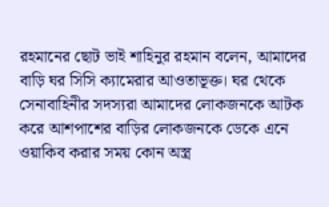রহমানের ছোট ভাই শাহিনুর রহমান বলেন, আমাদের বাড়ি ঘর সিসি ক্যামেরার আওতাভূক্ত। ঘর থেকে সেনাবাহিনীর সদস্যরা আমাদের লোকজনকে আটক করে আশপাশের বাড়ির লোকজনকে ডেকে এনে ওয়াকিব করার সময় কোন অস্ত্র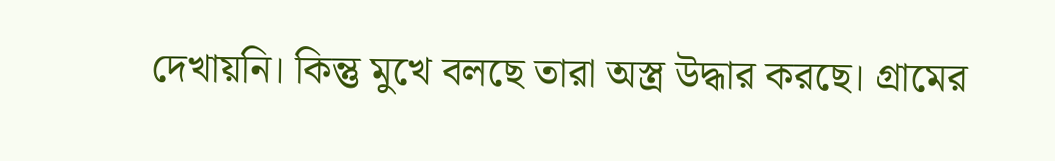দেখায়নি। কিন্তু মুখে বলছে তারা অস্ত্র উদ্ধার করছে। গ্রামের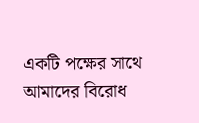একটি পক্ষের সাথে আমাদের বিরোধ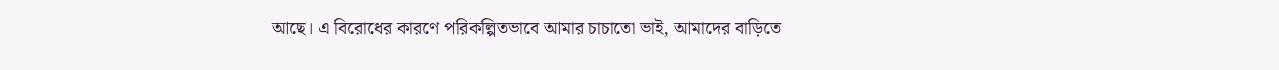আছে। এ বিরোধের কারণে পরিকল্পিতভাবে আমার চাচাতো ভাই, আমাদের বাড়িতে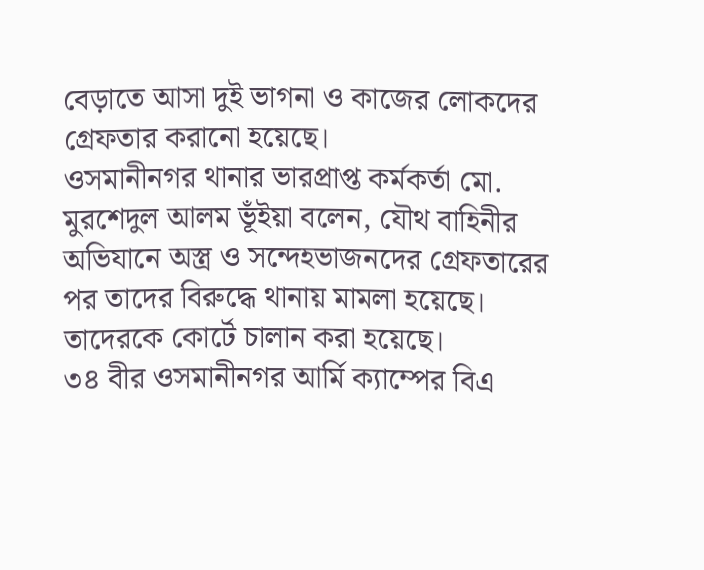বেড়াতে আসা দুই ভাগনা ও কাজের লোকদের গ্রেফতার করানো হয়েছে।
ওসমানীনগর থানার ভারপ্রাপ্ত কর্মকর্তা মো. মুরশেদুল আলম ভূঁইয়া বলেন, যৌথ বাহিনীর অভিযানে অস্ত্র ও সন্দেহভাজনদের গ্রেফতারের পর তাদের বিরুদ্ধে থানায় মামলা হয়েছে। তাদেরকে কোর্টে চালান করা হয়েছে।
৩৪ বীর ওসমানীনগর আর্মি ক্যাম্পের বিএ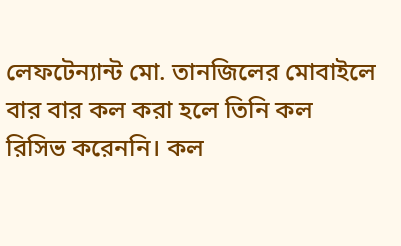লেফটেন্যান্ট মো. তানজিলের মোবাইলে বার বার কল করা হলে তিনি কল রিসিভ করেননি। কল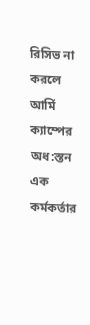রিসিভ না করলে আর্মি ক্যাম্পের অধ:স্তন এক কর্মকর্তার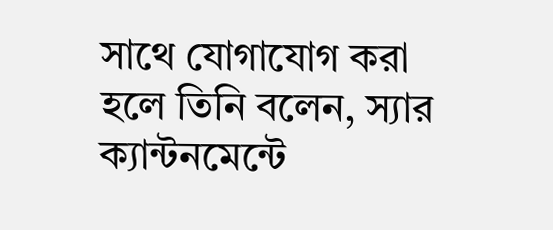সাথে যোগাযোগ করা হলে তিনি বলেন, স্যার ক্যান্টনমেন্টে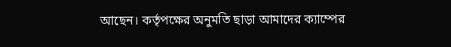আছেন। কর্তৃপক্ষের অনুমতি ছাড়া আমাদের ক্যাম্পের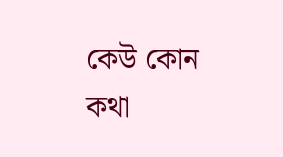কেউ কোন কথা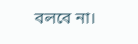বলবে না।